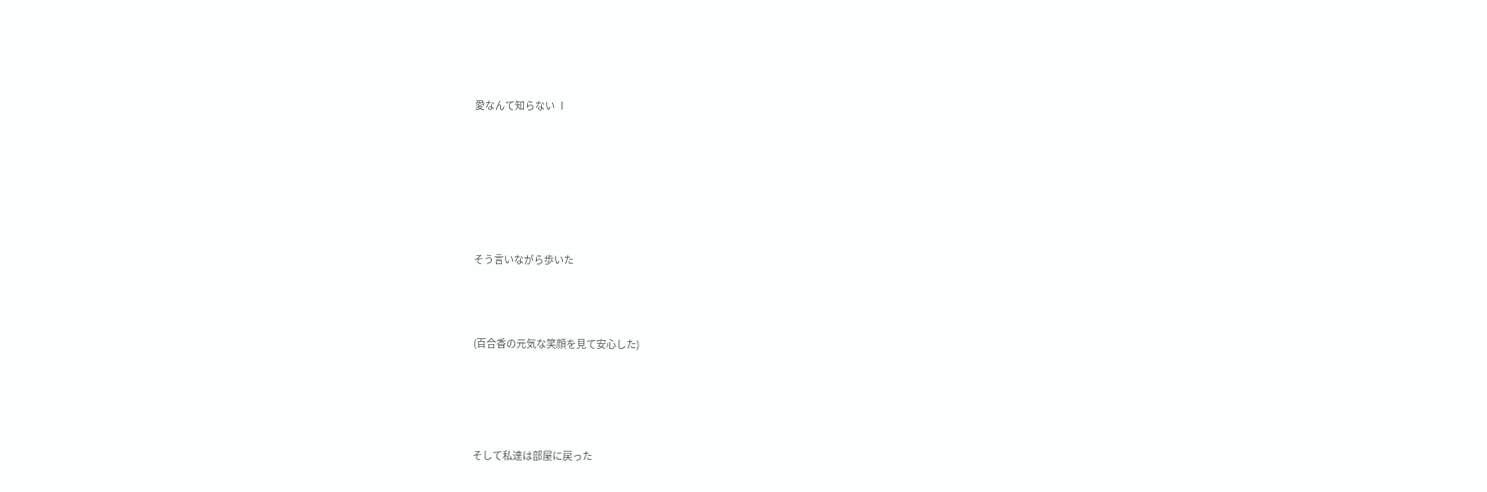愛なんて知らない Ⅰ










そう言いながら歩いた





(百合香の元気な笑顔を見て安心した)







そして私達は部屋に戻った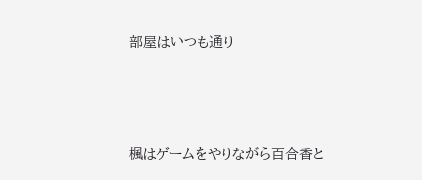部屋はいつも通り





楓はゲームをやりながら百合香と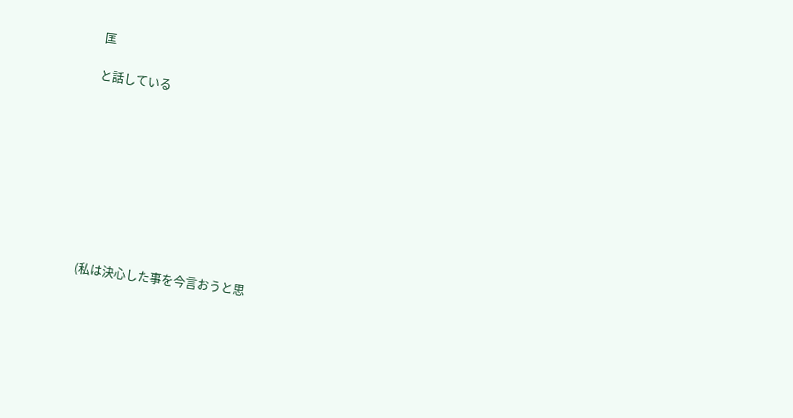匡

と話している









(私は決心した事を今言おうと思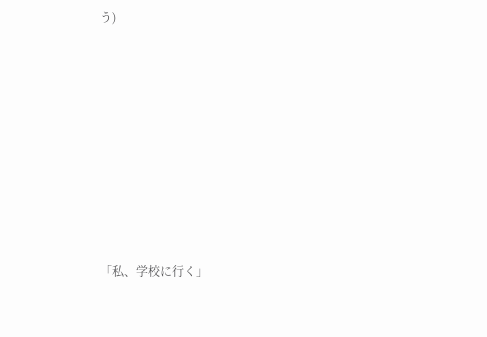う)









「私、学校に行く」